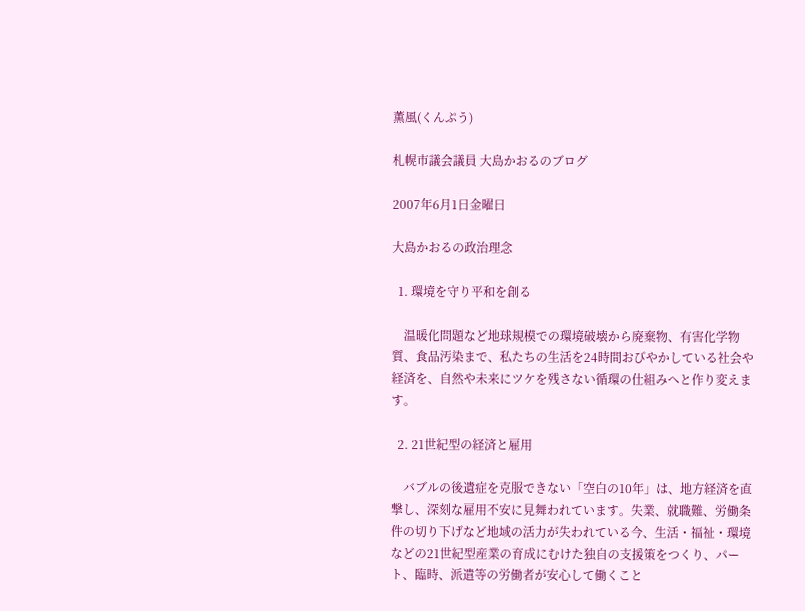薫風(くんぷう)

札幌市議会議員 大島かおるのブログ

2007年6月1日金曜日

大島かおるの政治理念

  1. 環境を守り平和を創る

    温暖化問題など地球規模での環境破壊から廃棄物、有害化学物質、食品汚染まで、私たちの生活を24時間おびやかしている社会や経済を、自然や未来にツケを残さない循環の仕組みへと作り変えます。

  2. 21世紀型の経済と雇用

    バブルの後遺症を克服できない「空白の10年」は、地方経済を直撃し、深刻な雇用不安に見舞われています。失業、就職難、労働条件の切り下げなど地域の活力が失われている今、生活・福祉・環境などの21世紀型産業の育成にむけた独自の支援策をつくり、パート、臨時、派遣等の労働者が安心して働くこと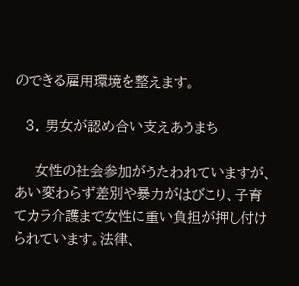のできる雇用環境を整えます。

  3. 男女が認め合い支えあうまち

    女性の社会参加がうたわれていますが、あい変わらず差別や暴力がはびこり、子育てカラ介護まで女性に重い負担が押し付けられています。法律、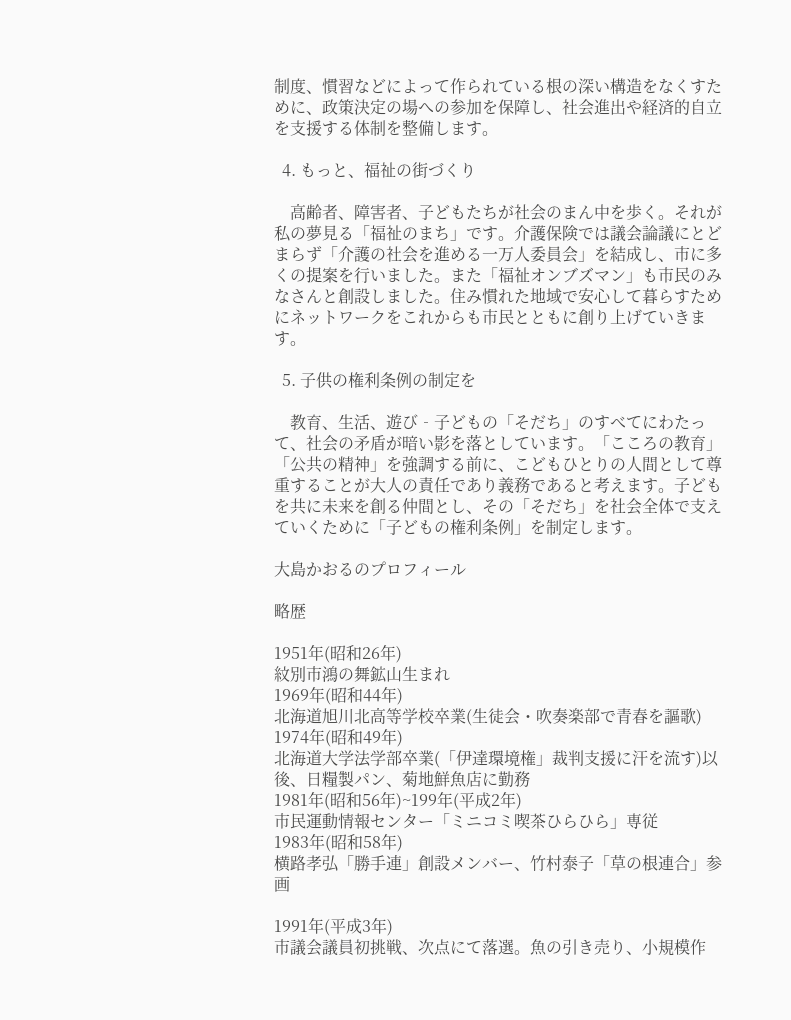制度、慣習などによって作られている根の深い構造をなくすために、政策決定の場への参加を保障し、社会進出や経済的自立を支援する体制を整備します。

  4. もっと、福祉の街づくり

    高齢者、障害者、子どもたちが社会のまん中を歩く。それが私の夢見る「福祉のまち」です。介護保険では議会論議にとどまらず「介護の社会を進める一万人委員会」を結成し、市に多くの提案を行いました。また「福祉オンブズマン」も市民のみなさんと創設しました。住み慣れた地域で安心して暮らすためにネットワークをこれからも市民とともに創り上げていきます。

  5. 子供の権利条例の制定を

    教育、生活、遊び‐子どもの「そだち」のすべてにわたって、社会の矛盾が暗い影を落としています。「こころの教育」「公共の精神」を強調する前に、こどもひとりの人間として尊重することが大人の責任であり義務であると考えます。子どもを共に未来を創る仲間とし、その「そだち」を社会全体で支えていくために「子どもの権利条例」を制定します。

大島かおるのプロフィール

略歴

1951年(昭和26年)
紋別市鴻の舞鉱山生まれ
1969年(昭和44年)
北海道旭川北高等学校卒業(生徒会・吹奏楽部で青春を謳歌)
1974年(昭和49年)
北海道大学法学部卒業(「伊達環境権」裁判支援に汗を流す)以後、日糧製パン、菊地鮮魚店に勤務
1981年(昭和56年)~199年(平成2年)
市民運動情報センター「ミニコミ喫茶ひらひら」専従
1983年(昭和58年)
横路孝弘「勝手連」創設メンバー、竹村泰子「草の根連合」参画

1991年(平成3年)
市議会議員初挑戦、次点にて落選。魚の引き売り、小規模作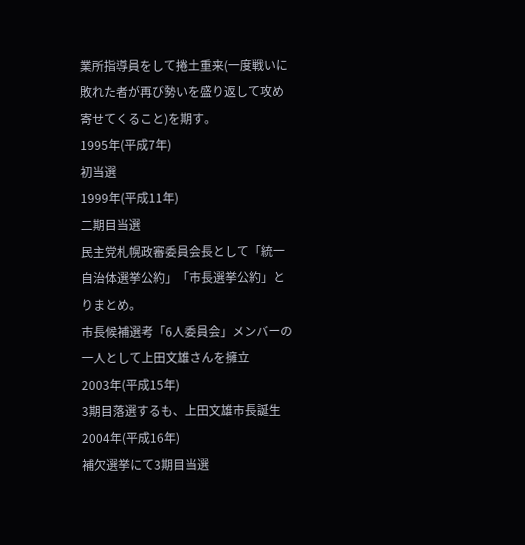業所指導員をして捲土重来(一度戦いに敗れた者が再び勢いを盛り返して攻め寄せてくること)を期す。
1995年(平成7年)
初当選
1999年(平成11年)
二期目当選
民主党札幌政審委員会長として「統一自治体選挙公約」「市長選挙公約」とりまとめ。
市長候補選考「6人委員会」メンバーの一人として上田文雄さんを擁立
2003年(平成15年)
3期目落選するも、上田文雄市長誕生
2004年(平成16年)
補欠選挙にて3期目当選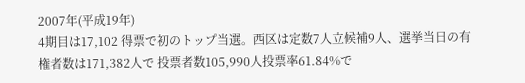2007年(平成19年)
4期目は17,102 得票で初のトップ当選。西区は定数7人立候補9人、選挙当日の有権者数は171,382人で 投票者数105,990人投票率61.84%で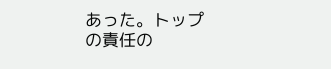あった。トップの責任の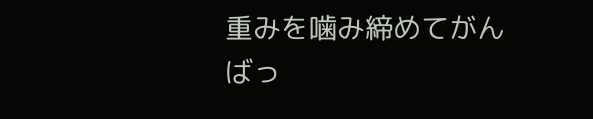重みを噛み締めてがんばっ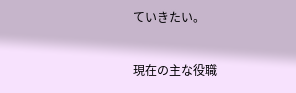ていきたい。

現在の主な役職